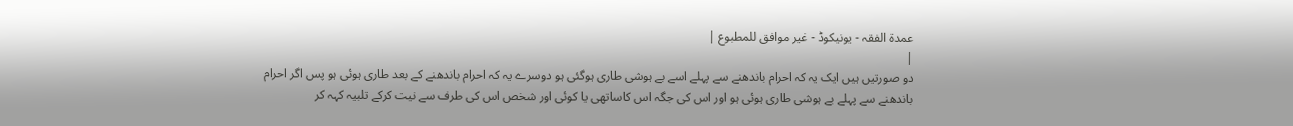عمدۃ الفقہ - یونیکوڈ - غیر موافق للمطبوع |
|
دو صورتیں ہیں ایک یہ کہ احرام باندھنے سے پہلے اسے بے ہوشی طاری ہوگئی ہو دوسرے یہ کہ احرام باندھنے کے بعد طاری ہوئی ہو پس اگر احرام باندھنے سے پہلے بے ہوشی طاری ہوئی ہو اور اس کی جگہ اس کاساتھی یا کوئی اور شخص اس کی طرف سے نیت کرکے تلبیہ کہہ کر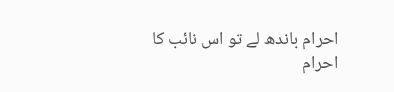احرام باندھ لے تو اس نائب کا احرام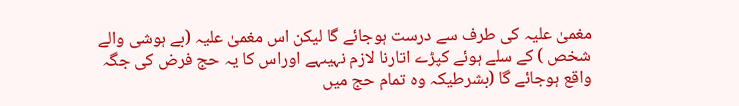مغمیٰ علیہ کی طرف سے درست ہوجائے گا لیکن اس مغمیٰ علیہ (بے ہوشی والے شخص ) کے سلے ہوئے کپڑے اتارنا لازم نہیںہے اوراس کا یہ حج فرض کی جگہ واقع ہوجائے گا (بشرطیکہ وہ تمام حج میں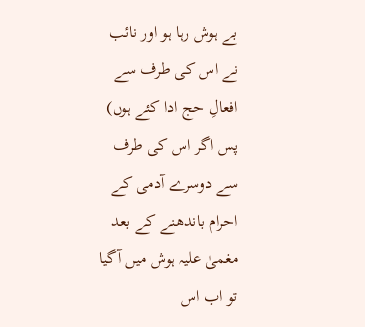بے ہوش رہا ہو اور نائب نے اس کی طرف سے افعالِ حج ادا کئے ہوں) پس اگر اس کی طرف سے دوسرے آدمی کے احرام باندھنے کے بعد مغمیٰ علیہ ہوش میں آگیا تو اب اس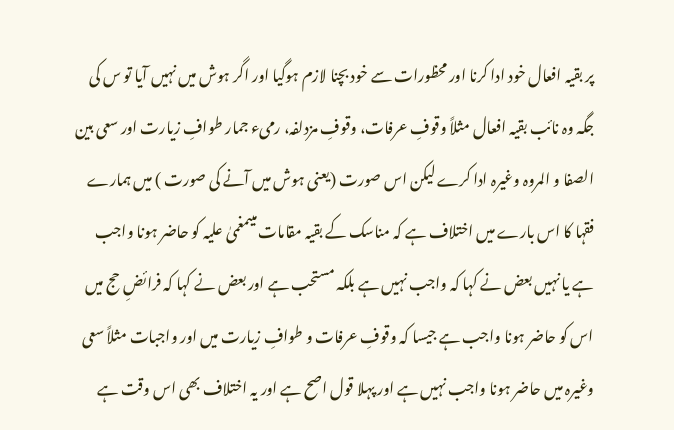پر بقیہ افعال خود ادا کرنا اور محظورات سے خود بچنا لازم ہوگیا اور اگر ہوش میں نہیں آیا تو س کی جگہ وہ نائب بقیہ افعال مثلاً وقوفِ عرفات، وقوفِ مزدلفہ، رمیء جمار طوافِ زیارت اور سعی بین الصفا و المروہ وغیرہ ادا کرے لیکن اس صورت (یعنی ہوش میں آنے کی صورت ) میں ہمارے فقہا کا اس بارے میں اختلاف ہے کہ مناسک کے بقیہ مقامات میںمغمیٰ علیہ کو حاضر ہونا واجب ہے یا نہیں بعض نے کہا کہ واجب نہیں ہے بلکہ مستحب ہے اور بعض نے کہا کہ فرائضِ حج میں اس کو حاضر ہونا واجب ہے جیسا کہ وقوفِ عرفات و طوافِ زیارت میں اور واجبات مثلاً سعی وغیرہ میں حاضر ہونا واجب نہیں ہے اور پہلا قول اصح ہے اور یہ اختلاف بھی اس وقت ہے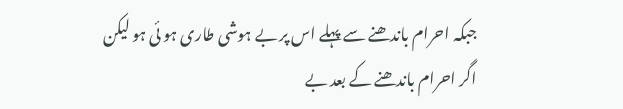جبکہ احرام باندھنے سے پہلے اس پر بے ہوشی طاری ہو ئی ہو لیکن اگر احرام باندھنے کے بعد بے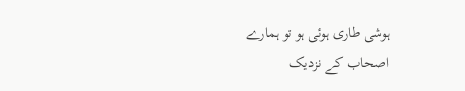ہوشی طاری ہوئی ہو تو ہمارے اصحاب کے نزدیک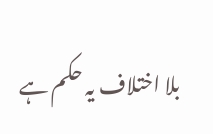بلا اختلاف یہ حکم ہے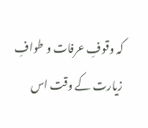کہ وقوفِ عرفات و طوافِ زیارت کے وقت اس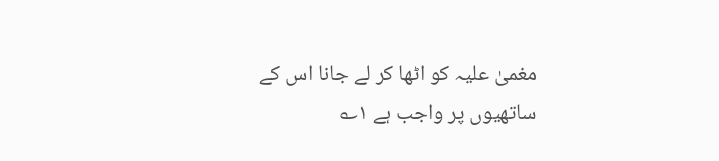مغمیٰ علیہ کو اٹھا کر لے جانا اس کے ساتھیوں پر واجب ہے ۱؎